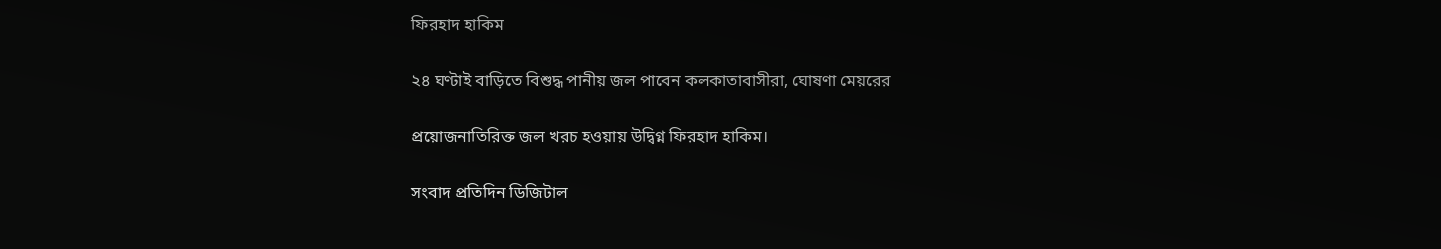ফিরহাদ হাকিম

২৪ ঘণ্টাই বাড়িতে বিশুদ্ধ পানীয় জল পাবেন কলকাতাবাসীরা, ঘোষণা মেয়রের

প্রয়োজনাতিরিক্ত জল খরচ হওয়ায় উদ্বিগ্ন ফিরহাদ হাকিম।

সংবাদ প্রতিদিন ডিজিটাল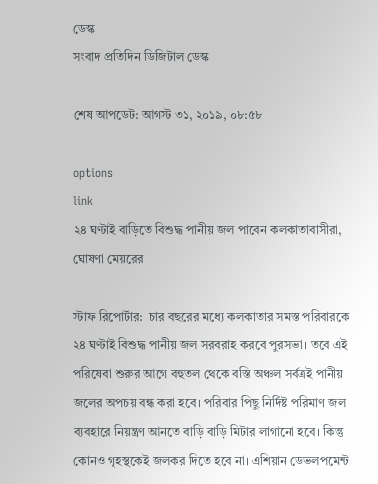ডেস্ক
সংবাদ প্রতিদিন ডিজিটাল ডেস্ক

শেষ আপডেট: আগস্ট ৩১, ২০১৯, ০৮:৫৮

options
link
২৪ ঘণ্টাই বাড়িতে বিশুদ্ধ পানীয় জল পাবেন কলকাতাবাসীরা, ঘোষণা মেয়রের

স্টাফ রিপোর্টার:  চার বছরের মধ্যে কলকাতার সমস্ত পরিবারকে ২৪ ঘণ্টাই বিশুদ্ধ পানীয় জল সরবরাহ করবে পুরসভা। তবে এই পরিষেবা শুরুর আগে বহুতল থেকে বস্তি অঞ্চল সর্বত্রই পানীয় জলের অপচয় বন্ধ করা হবে। পরিবার পিছু নির্দিষ্ট পরিমাণ জল ব্যবহারে নিয়ন্ত্রণ আনতে বাড়ি বাড়ি মিটার লাগানো হবে। কিন্তু কোনও গৃহস্থকেই জলকর দিতে হবে না। এশিয়ান ডেভলপমেন্ট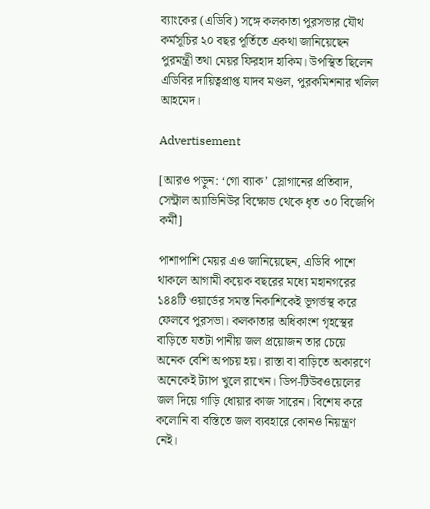ব্যাংকের (এডিবি) সঙ্গে কলকাতা পুরসভার যৌথ কর্মসূচির ২০ বছর পূর্তিতে একথা জানিয়েছেন পুরমন্ত্রী তথা মেয়র ফিরহাদ হাকিম। উপস্থিত ছিলেন এডিবির দায়িত্বপ্রাপ্ত যাদব মণ্ডল, পুরকমিশনার খলিল আহমেদ।

Advertisement

[আরও পড়ুন: ‘গো ব্যাক’ স্লোগানের প্রতিবাদ, সেন্ট্রাল অ্যাভিনিউর বিক্ষোভ থেকে ধৃত ৩০ বিজেপি কর্মী]

পাশাপাশি মেয়র এও জানিয়েছেন, এডিবি পাশে থাকলে আগামী কয়েক বছরের মধ্যে মহানগরের ১৪৪টি ওয়ার্ডের সমস্ত নিকাশিকেই ভূগর্ভস্থ করে ফেলবে পুরসভা। কলকাতার অধিকাংশ গৃহস্থের বাড়িতে যতটা পানীয় জল প্রয়োজন তার চেয়ে অনেক বেশি অপচয় হয়। রাস্তা বা বাড়িতে অকারণে অনেকেই ট্যাপ খুলে রাখেন। ডিপ-টিউবওয়েলের জল দিয়ে গাড়ি ধোয়ার কাজ সারেন। বিশেষ করে কলোনি বা বস্তিতে জল ব্যবহারে কোনও নিয়ন্ত্রণ নেই।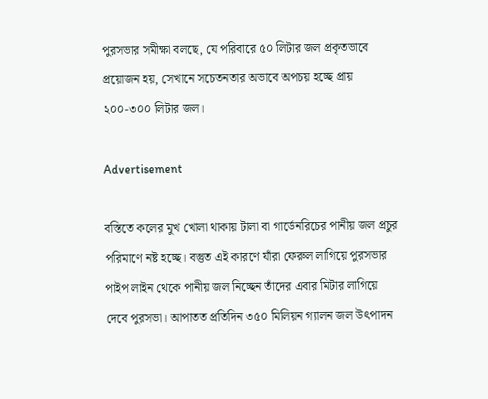পুরসভার সমীক্ষা বলছে, যে পরিবারে ৫০ লিটার জল প্রকৃতভাবে প্রয়োজন হয়, সেখানে সচেতনতার অভাবে অপচয় হচ্ছে প্রায় ২০০-৩০০ লিটার জল।

Advertisement

বস্তিতে কলের মুখ খোলা থাকায় টালা বা গার্ডেনরিচের পানীয় জল প্রচুর পরিমাণে নষ্ট হচ্ছে। বস্তুত এই কারণে যাঁরা ফেরুল লাগিয়ে পুরসভার পাইপ লাইন থেকে পানীয় জল নিচ্ছেন তাঁদের এবার মিটার লাগিয়ে দেবে পুরসভা। আপাতত প্রতিদিন ৩৫০ মিলিয়ন গ্যালন জল উৎপাদন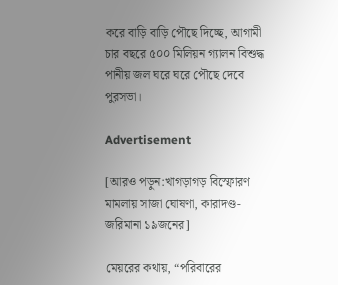করে বাড়ি বাড়ি পৌছে দিচ্ছে, আগামী চার বছরে ৫০০ মিলিয়ন গ্যালন বিশুদ্ধ পানীয় জল ঘরে ঘরে পৌছে দেবে পুরসভা।

Advertisement

[আরও পড়ুন:খাগড়াগড় বিস্ফোরণ মামলায় সাজা ঘোষণা, কারাদণ্ড-জরিমানা ১৯জনের]

মেয়রের কথায়, “পরিবারের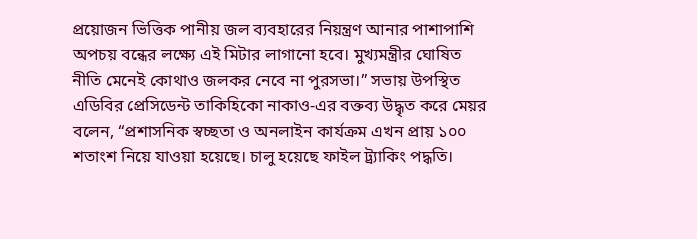প্রয়োজন ভিত্তিক পানীয় জল ব্যবহারের নিয়ন্ত্রণ আনার পাশাপাশি অপচয় বন্ধের লক্ষ্যে এই মিটার লাগানো হবে। মুখ্যমন্ত্রীর ঘোষিত নীতি মেনেই কোথাও জলকর নেবে না পুরসভা।” সভায় উপস্থিত এডিবির প্রেসিডেন্ট তাকিহিকো নাকাও-এর বক্তব্য উদ্ধৃত করে মেয়র বলেন, “প্রশাসনিক স্বচ্ছতা ও অনলাইন কার্যক্রম এখন প্রায় ১০০ শতাংশ নিয়ে যাওয়া হয়েছে। চালু হয়েছে ফাইল ট্র্যাকিং পদ্ধতি।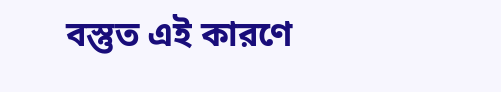বস্তুত এই কারণে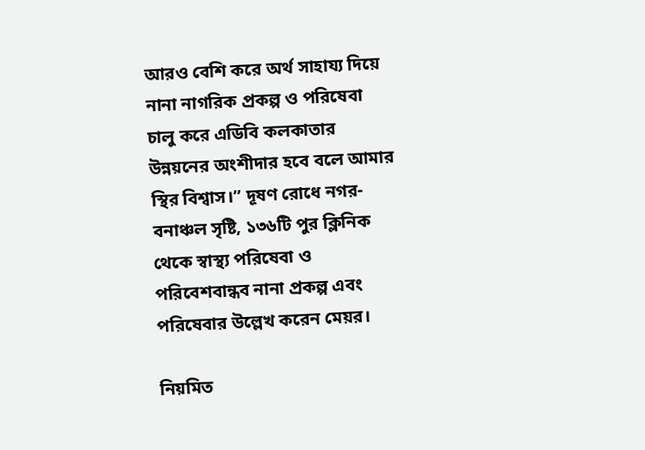আরও বেশি করে অর্থ সাহায্য দিয়ে নানা নাগরিক প্রকল্প ও পরিষেবা চালু করে এডিবি কলকাতার উন্নয়নের অংশীদার হবে বলে আমার স্থির বিশ্বাস।” দূষণ রোধে নগর-বনাঞ্চল সৃষ্টি, ১৩৬টি পুর ক্লিনিক থেকে স্বাস্থ্য পরিষেবা ও পরিবেশবান্ধব নানা প্রকল্প এবং পরিষেবার উল্লেখ করেন মেয়র।

নিয়মিত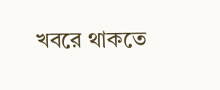খবরে থাকতে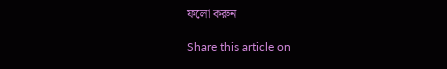ফলো করুন

Share this article on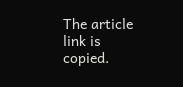The article link is copied.